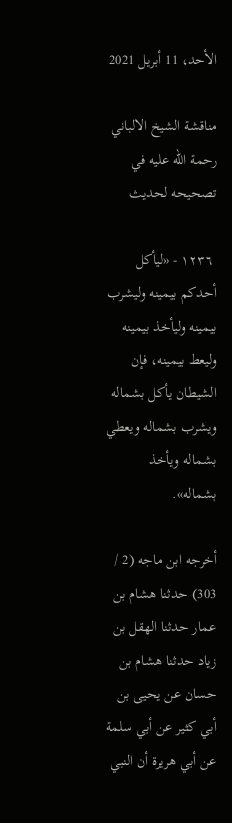الأحد، 11 أبريل 2021

مناقشة الشيخ الالباني رحمة الله عليه في تصحيحه لحديث

 ١٢٣٦ - «ليأكل أحدكم بيمينه وليشرب بيمينه وليأخذ بيمينه وليعط بيمينه، فإن الشيطان يأكل بشماله ويشرب بشماله ويعطي بشماله ويأخذ بشماله».

أخرجه ابن ماجه (2 / 303) حدثنا هشام بن عمار حدثنا الهقل بن زياد حدثنا هشام بن حسان عن يحيى بن أبي كثير عن أبي سلمة عن أبي هريرة أن النبي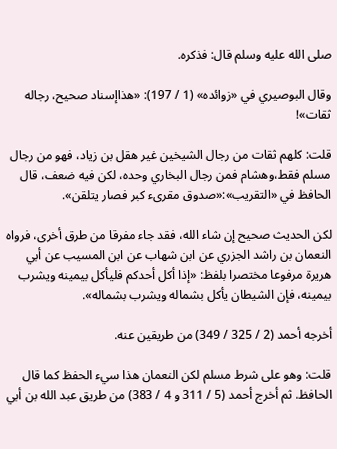صلى الله عليه وسلم قال: فذكره.

وقال البوصيري في «زوائده» (1 / 197): «هذاإسناد صحيح، رجاله ثقات»!

قلت: كلهم ثقات من رجال الشيخين غير هقل بن زياد، فهو من رجال مسلم فقط،وهشام فمن رجال البخاري وحده، لكن فيه ضعف، قال الحافظ في «التقريب»:«صدوق مقرىء كبر فصار يتلقن».

لكن الحديث صحيح إن شاء الله، فقد جاء مفرقا من طرق أخرى، فرواه النعمان بن راشد الجزري عن ابن شهاب عن ابن المسيب عن أبي هريرة مرفوعا مختصرا بلفظ: «إذا أكل أحدكم فليأكل بيمينه ويشرب بيمينه، فإن الشيطان يأكل بشماله ويشرب بشماله».

أخرجه أحمد (2 / 325 / 349) من طريقين عنه.

قلت: وهو على شرط مسلم لكن النعمان هذا سيء الحفظ كما قال الحافظ. ثم أخرج أحمد (5 / 311 و 4 / 383) من طريق عبد الله بن أبي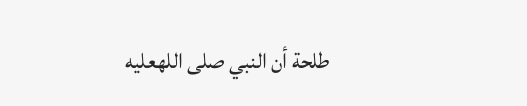طلحة أن النبي صلى اللهعليه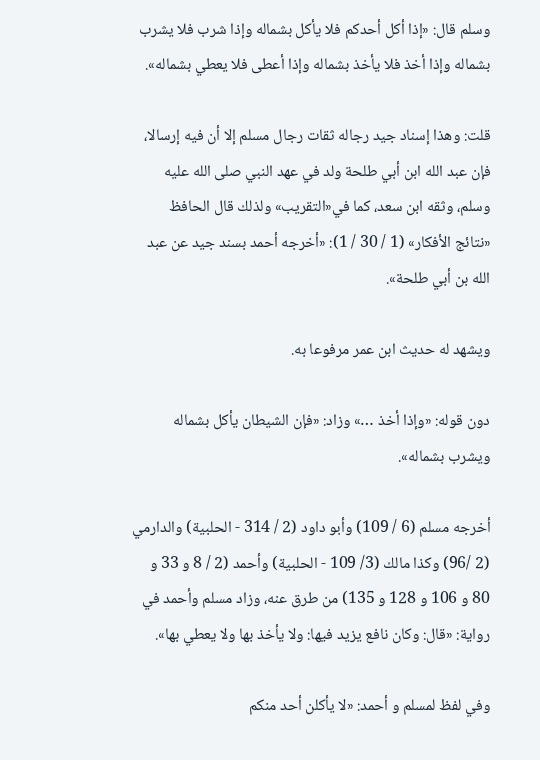وسلم قال: «إذا أكل أحدكم فلا يأكل بشماله وإذا شرب فلا يشرب بشماله وإذا أخذ فلا يأخذ بشماله وإذا أعطى فلا يعطي بشماله».

قلت: وهذا إسناد جيد رجاله ثقات رجال مسلم إلا أن فيه إرسالا، فإن عبد الله ابن أبي طلحة ولد في عهد النبي صلى الله عليه وسلم، وثقه ابن سعد، كما في«التقريب» ولذلك قال الحافظ «نتائج الأفكار» (1 / 30 / 1): «أخرجه أحمد بسند جيد عن عبد الله بن أبي طلحة».

ويشهد له حديث ابن عمر مرفوعا به.

دون قوله: «وإذا أخذ …» وزاد: «فإن الشيطان يأكل بشماله ويشرب بشماله».

أخرجه مسلم (6 / 109) وأبو داود (2 / 314 - الحلبية) والدارمي (2 /96) وكذا مالك (3/ 109 - الحلبية) وأحمد (2 / 8 و 33 و 80 و 106 و 128 و 135) من طرق عنه، وزاد مسلم وأحمد في رواية: «قال: وكان نافع يزيد فيها: ولا يأخذ بها ولا يعطي بها».

وفي لفظ لمسلم و أحمد: «لا يأكلن أحد منكم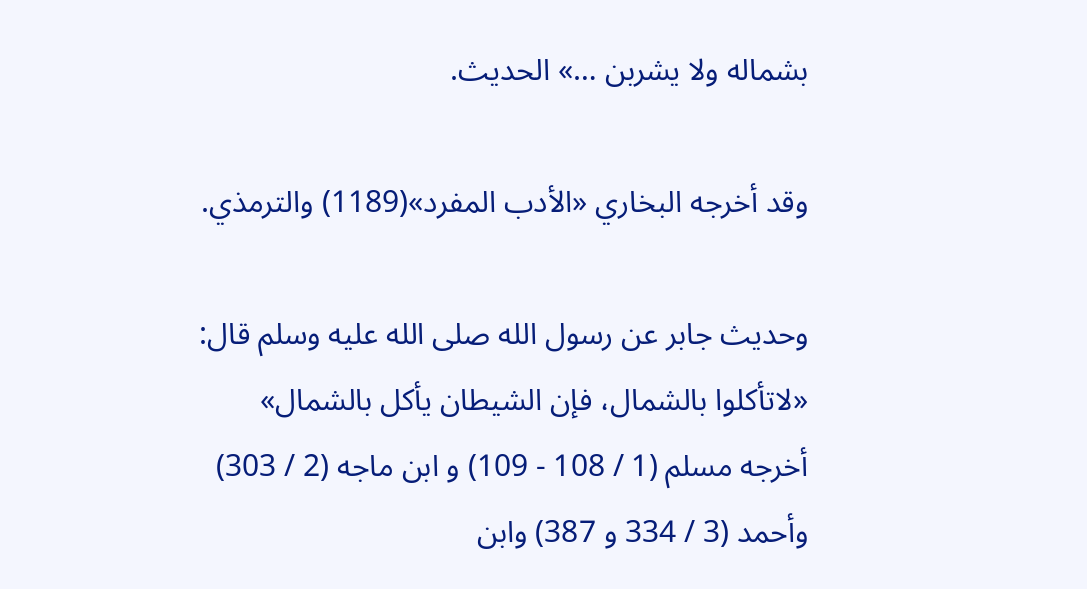بشماله ولا يشربن …» الحديث.

وقد أخرجه البخاري «الأدب المفرد»(1189) والترمذي.

وحديث جابر عن رسول الله صلى الله عليه وسلم قال: «لاتأكلوا بالشمال، فإن الشيطان يأكل بالشمال» أخرجه مسلم (1 / 108 - 109) و ابن ماجه (2 / 303) وأحمد (3 / 334 و 387) وابن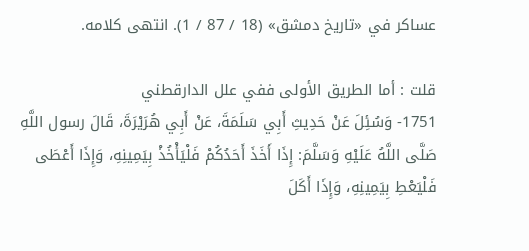عساكر في «تاريخ دمشق» (18 / 87 / 1). انتهى كلامه.

قلت : أما الطريق الأولى ففي علل الدارقطني
1751- وَسُئِلَ عَنْ حَدِيثِ أَبِي سَلَمَةَ، عَنْ أَبِي هُرَيْرَةَ، قَالَ رسول اللَّهِ صَلَّى اللَّهُ عَلَيْهِ وَسَلَّمَ: إِذَا أَخَذَ أَحَدُكُمْ فَلْيَأْخُذْ بِيَمِينِهِ، وَإِذَا أَعْطَى فَلْيَعْطِ بِيَمِينِهِ، وَإِذَا أَكَلَ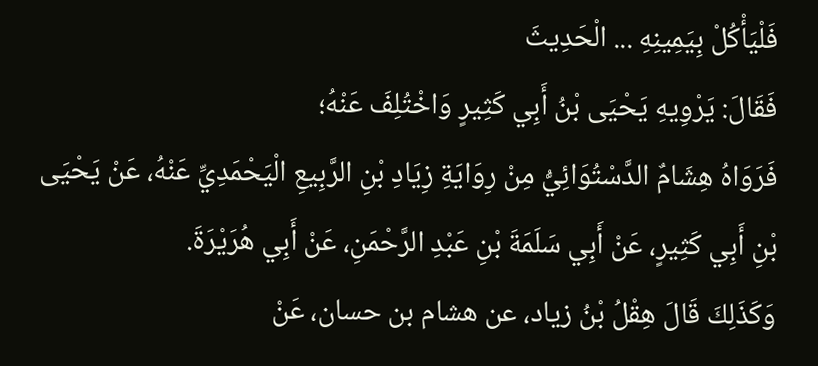فَلْيَأْكُلْ بِيَمِينِهِ ... الْحَدِيثَ
فَقَالَ: يَرْوِيهِ يَحْيَى بْنُ أَبِي كَثِيرٍ وَاخْتُلِفَ عَنْهُ؛
فَرَوَاهُ هِشَامٌ الدَّسْتُوَائِيُّ مِنْ رِوَايَةِ زِيَادِ بْنِ الرَّبِيعِ الْيَحْمَدِيِّ عَنْهُ، عَنْ يَحْيَى بْنِ أَبِي كَثِيرٍ، عَنْ أَبِي سَلَمَةَ بْنِ عَبْدِ الرَّحْمَنِ، عَنْ أَبِي هُرَيْرَةَ.
وَكَذَلِكَ قَالَ هِقْلُ بْنُ زياد، عن هشام بن حسان، عَنْ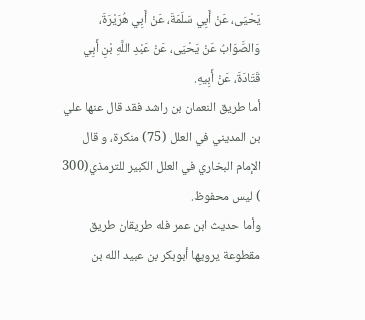يَحْيَى، عَنْ أَبِي سَلَمَةَ، عَنْ أَبِي هُرَيْرَةَ، وَالصَّوَابُ عَنْ يَحْيَى، عَنْ عَبْدِ اللَّهِ بْنِ أَبِي قَتَادَةَ، عَنْ أَبِيهِ.
أما طريق النعمان بن راشد فقد قال عنها علي بن المديني في العلل (75) منكرة، و قال الإمام البخاري في العلل الكبير للترمذي(300 ) ليس محفوظ.
وأما حديث ابن عمر فله طريقان طريق مقطوعة يرويها أبوبكر بن عبيد الله بن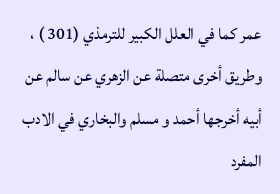عمر كما في العلل الكبير للترمذي (301 ) ، وطريق أخرى متصلة عن الزهري عن سالم عن أبيه أخرجها أحمد و مسلم والبخاري في الادب المفرد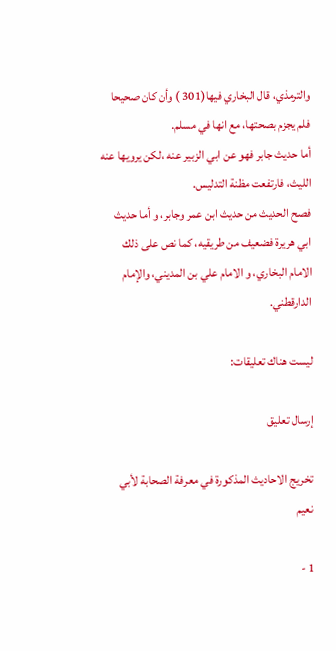والترمذي، قال البخاري فيها(301 ) وأن كان صحيحا فلم يجزم بصحتها، مع انها في مسلم.
أما حديث جابر فهو عن ابي الزبير عنه ،لكن يرويها عنه الليث، فارتفعت مظنة التدليس.
فصح الحديث من حديث ابن عمر وجابر، و أما حديث ابي هريرة فضعيف من طريقيه، كما نص على ذلك الامام البخاري، و الامام علي بن المديني، والإمام الدارقطني.

ليست هناك تعليقات:

إرسال تعليق

تخريج الاحاديث المذكورة في معرفة الصحابة لأبي نعيم

1 -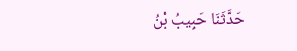حَدَّثَنَا حَبِيبُ بْنُ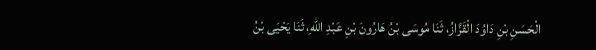الْحَسَنِ بْنِ دَاوُدَ الْقَزَّازُ، ثَنَا مُوسَى بْنُ هَارُونَ بْنِ عَبْدِ اللهِ، ثَنَا يَحْيَى بْنُ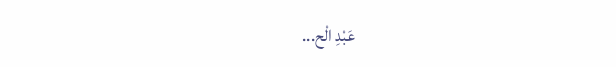عَبْدِ الْح...